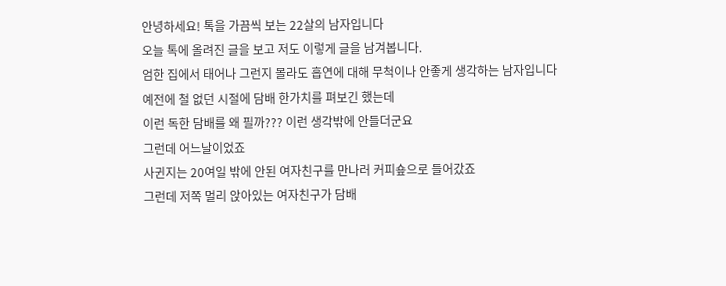안녕하세요! 톡을 가끔씩 보는 22살의 남자입니다
오늘 톡에 올려진 글을 보고 저도 이렇게 글을 남겨봅니다.
엄한 집에서 태어나 그런지 몰라도 흡연에 대해 무척이나 안좋게 생각하는 남자입니다
예전에 철 없던 시절에 담배 한가치를 펴보긴 했는데
이런 독한 담배를 왜 필까??? 이런 생각밖에 안들더군요
그런데 어느날이었죠
사귄지는 20여일 밖에 안된 여자친구를 만나러 커피숖으로 들어갔죠
그런데 저쪽 멀리 앉아있는 여자친구가 담배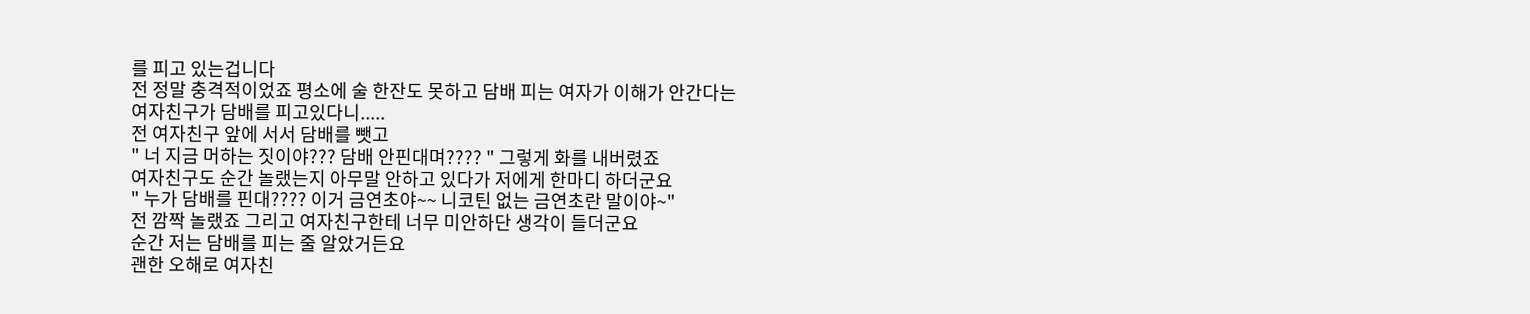를 피고 있는겁니다
전 정말 충격적이었죠 평소에 술 한잔도 못하고 담배 피는 여자가 이해가 안간다는
여자친구가 담배를 피고있다니.....
전 여자친구 앞에 서서 담배를 뺏고
" 너 지금 머하는 짓이야??? 담배 안핀대며???? " 그렇게 화를 내버렸죠
여자친구도 순간 놀랬는지 아무말 안하고 있다가 저에게 한마디 하더군요
" 누가 담배를 핀대???? 이거 금연초야~~ 니코틴 없는 금연초란 말이야~"
전 깜짝 놀랬죠 그리고 여자친구한테 너무 미안하단 생각이 들더군요
순간 저는 담배를 피는 줄 알았거든요
괜한 오해로 여자친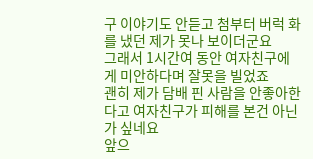구 이야기도 안듣고 첨부터 버럭 화를 냈던 제가 못나 보이더군요
그래서 1시간여 동안 여자친구에게 미안하다며 잘못을 빌었죠
괜히 제가 담배 핀 사람을 안좋아한다고 여자친구가 피해를 본건 아닌가 싶네요
앞으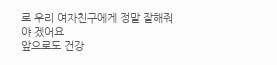로 우리 여자친구에게 정말 잘해줘야 겠어요
앞으로도 건강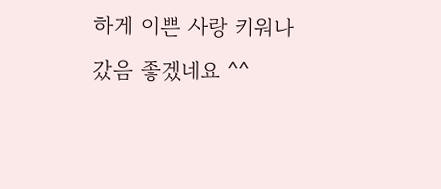하게 이쁜 사랑 키워나갔음 좋겠네요 ^^